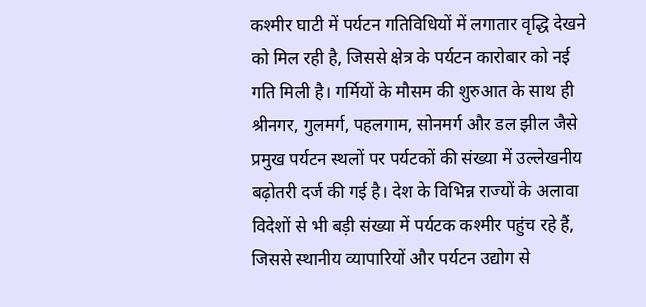कश्मीर घाटी में पर्यटन गतिविधियों में लगातार वृद्धि देखने को मिल रही है, जिससे क्षेत्र के पर्यटन कारोबार को नई गति मिली है। गर्मियों के मौसम की शुरुआत के साथ ही श्रीनगर, गुलमर्ग, पहलगाम, सोनमर्ग और डल झील जैसे प्रमुख पर्यटन स्थलों पर पर्यटकों की संख्या में उल्लेखनीय बढ़ोतरी दर्ज की गई है। देश के विभिन्न राज्यों के अलावा विदेशों से भी बड़ी संख्या में पर्यटक कश्मीर पहुंच रहे हैं, जिससे स्थानीय व्यापारियों और पर्यटन उद्योग से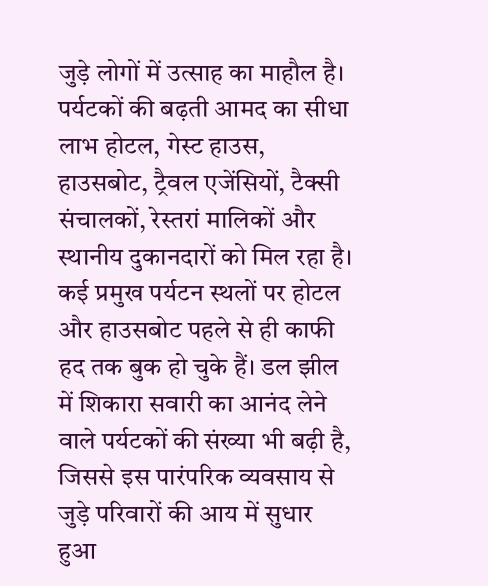जुड़े लोगों में उत्साह का माहौल है।
पर्यटकों की बढ़ती आमद का सीधा लाभ होटल, गेस्ट हाउस, हाउसबोट, ट्रैवल एजेंसियों, टैक्सी संचालकों, रेस्तरां मालिकों और स्थानीय दुकानदारों को मिल रहा है। कई प्रमुख पर्यटन स्थलों पर होटल और हाउसबोट पहले से ही काफी हद तक बुक हो चुके हैं। डल झील में शिकारा सवारी का आनंद लेने वाले पर्यटकों की संख्या भी बढ़ी है, जिससे इस पारंपरिक व्यवसाय से जुड़े परिवारों की आय में सुधार हुआ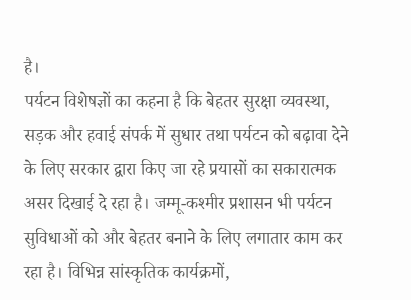है।
पर्यटन विशेषज्ञों का कहना है कि बेहतर सुरक्षा व्यवस्था, सड़क और हवाई संपर्क में सुधार तथा पर्यटन को बढ़ावा देने के लिए सरकार द्वारा किए जा रहे प्रयासों का सकारात्मक असर दिखाई दे रहा है। जम्मू-कश्मीर प्रशासन भी पर्यटन सुविधाओं को और बेहतर बनाने के लिए लगातार काम कर रहा है। विभिन्न सांस्कृतिक कार्यक्रमों,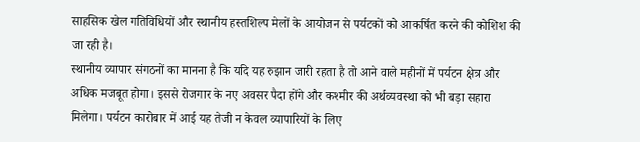साहसिक खेल गतिविधियों और स्थानीय हस्तशिल्प मेलों के आयोजन से पर्यटकों को आकर्षित करने की कोशिश की जा रही है।
स्थानीय व्यापार संगठनों का मानना है कि यदि यह रुझान जारी रहता है तो आने वाले महीनों में पर्यटन क्षेत्र और अधिक मजबूत होगा। इससे रोजगार के नए अवसर पैदा होंगे और कश्मीर की अर्थव्यवस्था को भी बड़ा सहारा मिलेगा। पर्यटन कारोबार में आई यह तेजी न केवल व्यापारियों के लिए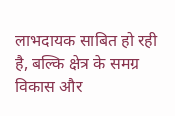लाभदायक साबित हो रही है, बल्कि क्षेत्र के समग्र विकास और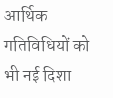आर्थिक गतिविधियों को भी नई दिशा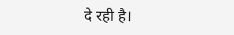दे रही है।